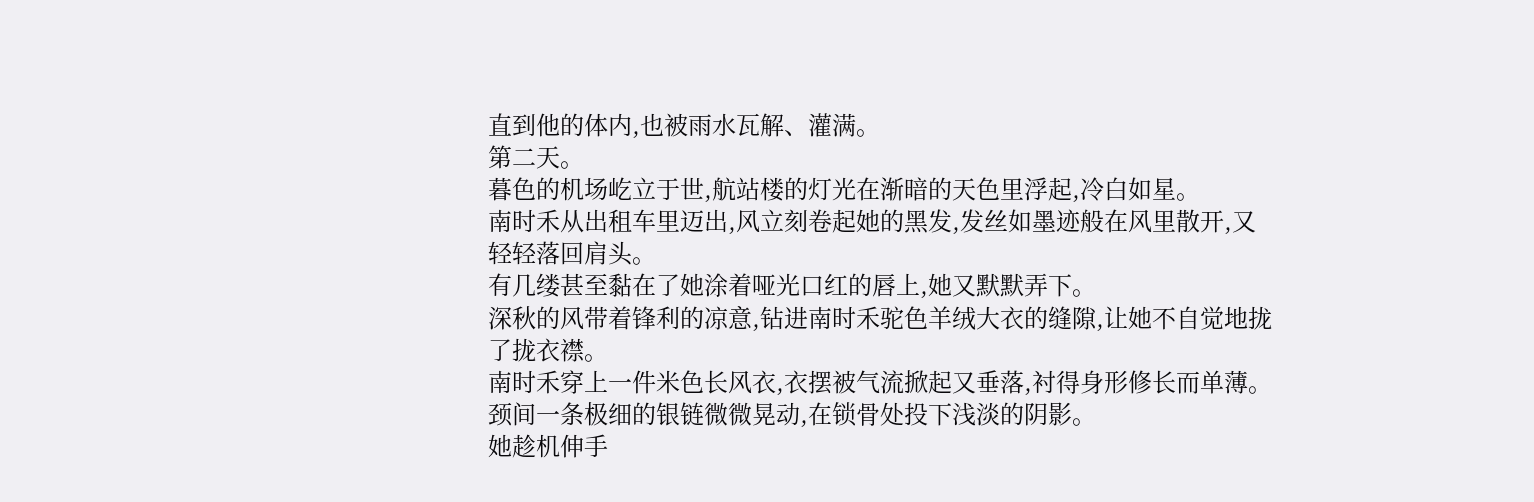直到他的体内,也被雨水瓦解、灌满。
第二天。
暮色的机场屹立于世,航站楼的灯光在渐暗的天色里浮起,冷白如星。
南时禾从出租车里迈出,风立刻卷起她的黑发,发丝如墨迹般在风里散开,又轻轻落回肩头。
有几缕甚至黏在了她涂着哑光口红的唇上,她又默默弄下。
深秋的风带着锋利的凉意,钻进南时禾驼色羊绒大衣的缝隙,让她不自觉地拢了拢衣襟。
南时禾穿上一件米色长风衣,衣摆被气流掀起又垂落,衬得身形修长而单薄。颈间一条极细的银链微微晃动,在锁骨处投下浅淡的阴影。
她趁机伸手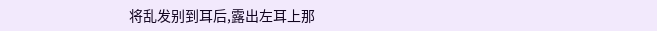将乱发别到耳后,露出左耳上那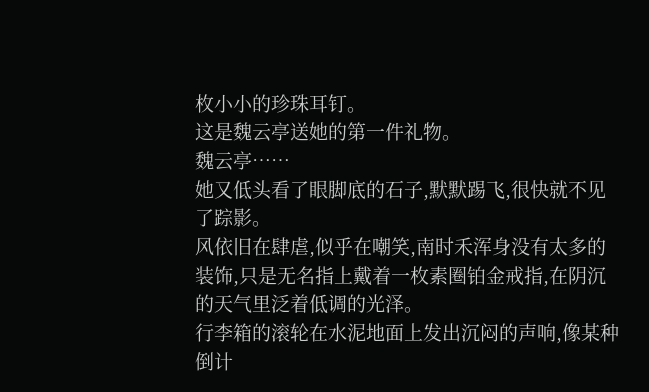枚小小的珍珠耳钉。
这是魏云亭送她的第一件礼物。
魏云亭……
她又低头看了眼脚底的石子,默默踢飞,很快就不见了踪影。
风依旧在肆虐,似乎在嘲笑,南时禾浑身没有太多的装饰,只是无名指上戴着一枚素圈铂金戒指,在阴沉的天气里泛着低调的光泽。
行李箱的滚轮在水泥地面上发出沉闷的声响,像某种倒计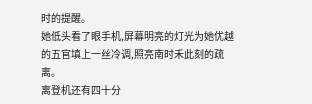时的提醒。
她低头看了眼手机,屏幕明亮的灯光为她优越的五官填上一丝冷调,照亮南时禾此刻的疏离。
离登机还有四十分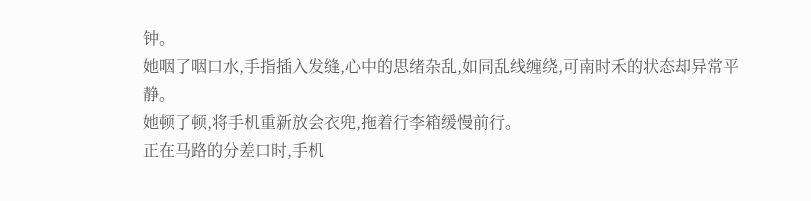钟。
她咽了咽口水,手指插入发缝,心中的思绪杂乱,如同乱线缠绕,可南时禾的状态却异常平静。
她顿了顿,将手机重新放会衣兜,拖着行李箱缓慢前行。
正在马路的分差口时,手机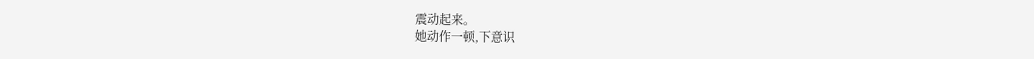震动起来。
她动作一顿,下意识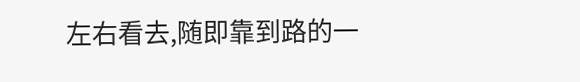左右看去,随即靠到路的一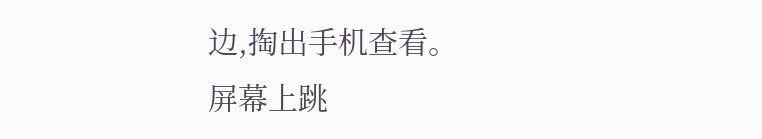边,掏出手机查看。
屏幕上跳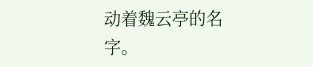动着魏云亭的名字。